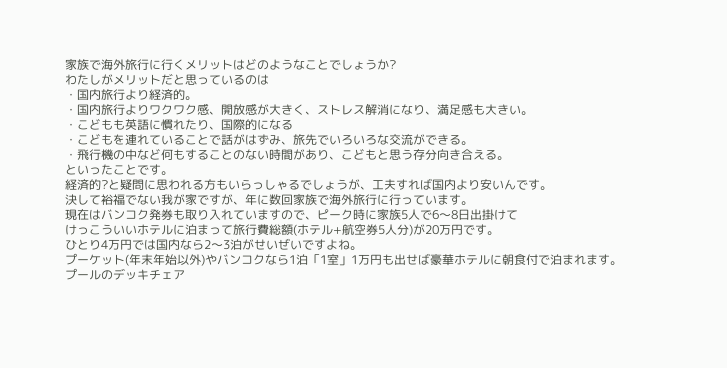家族で海外旅行に行くメリットはどのようなことでしょうか?
わたしがメリットだと思っているのは
・国内旅行より経済的。
・国内旅行よりワクワク感、開放感が大きく、ストレス解消になり、満足感も大きい。
・こどもも英語に慣れたり、国際的になる
・こどもを連れていることで話がはずみ、旅先でいろいろな交流ができる。
・飛行機の中など何もすることのない時間があり、こどもと思う存分向き合える。
といったことです。
経済的?と疑問に思われる方もいらっしゃるでしょうが、工夫すれば国内より安いんです。
決して裕福でない我が家ですが、年に数回家族で海外旅行に行っています。
現在はバンコク発券も取り入れていますので、ピーク時に家族5人で6〜8日出掛けて
けっこういいホテルに泊まって旅行費総額(ホテル+航空券5人分)が20万円です。
ひとり4万円では国内なら2〜3泊がせいぜいですよね。
プーケット(年末年始以外)やバンコクなら1泊「1室」1万円も出せば豪華ホテルに朝食付で泊まれます。
プールのデッキチェア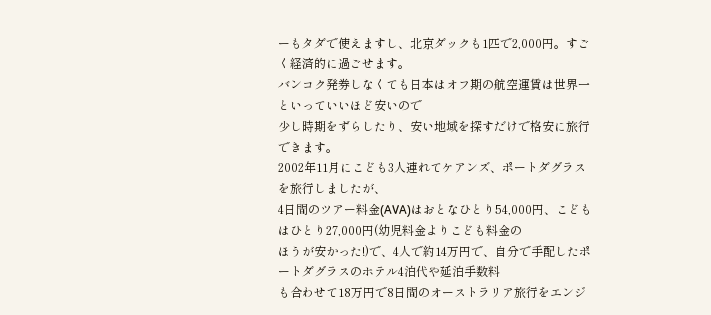ーもタダで使えますし、北京ダックも1匹で2,000円。すごく経済的に過ごせます。
バンコク発券しなくても日本はオフ期の航空運賃は世界一といっていいほど安いので
少し時期をずらしたり、安い地域を探すだけで格安に旅行できます。
2002年11月にこども3人連れてケアンズ、ポートダグラスを旅行しましたが、
4日間のツアー料金(AVA)はおとなひとり54,000円、こどもはひとり27,000円(幼児料金よりこども料金の
ほうが安かった!)で、4人で約14万円で、自分で手配したポートダグラスのホテル4泊代や延泊手数料
も合わせて18万円で8日間のオーストラリア旅行をエンジ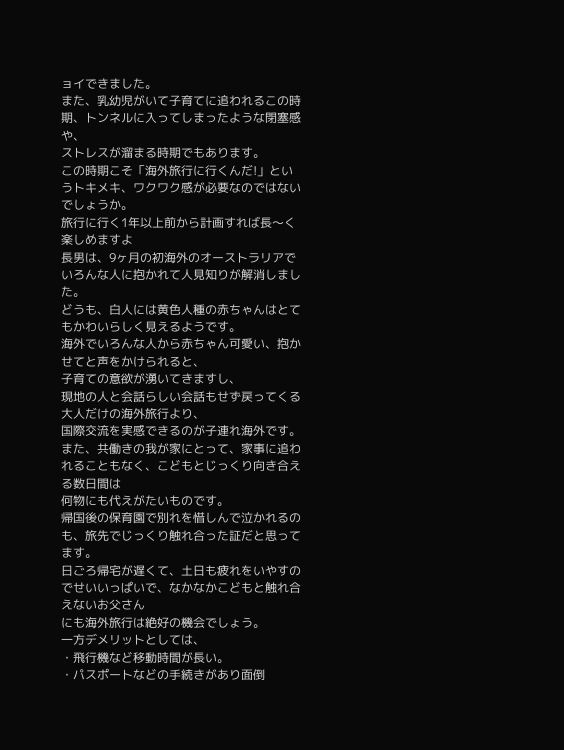ョイできました。
また、乳幼児がいて子育てに追われるこの時期、トンネルに入ってしまったような閉塞感や、
ストレスが溜まる時期でもあります。
この時期こそ「海外旅行に行くんだ!」というトキメキ、ワクワク感が必要なのではないでしょうか。
旅行に行く1年以上前から計画すれば長〜く楽しめますよ
長男は、9ヶ月の初海外のオーストラリアでいろんな人に抱かれて人見知りが解消しました。
どうも、白人には黄色人種の赤ちゃんはとてもかわいらしく見えるようです。
海外でいろんな人から赤ちゃん可愛い、抱かせてと声をかけられると、
子育ての意欲が湧いてきますし、
現地の人と会話らしい会話もせず戻ってくる大人だけの海外旅行より、
国際交流を実感できるのが子連れ海外です。
また、共働きの我が家にとって、家事に追われることもなく、こどもとじっくり向き合える数日間は
何物にも代えがたいものです。
帰国後の保育園で別れを惜しんで泣かれるのも、旅先でじっくり触れ合った証だと思ってます。
日ごろ帰宅が遅くて、土日も疲れをいやすのでせいいっぱいで、なかなかこどもと触れ合えないお父さん
にも海外旅行は絶好の機会でしょう。
一方デメリットとしては、
・飛行機など移動時間が長い。
・パスポートなどの手続きがあり面倒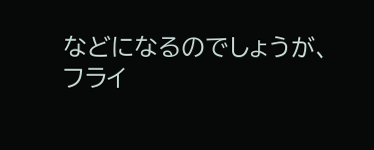などになるのでしょうが、
フライ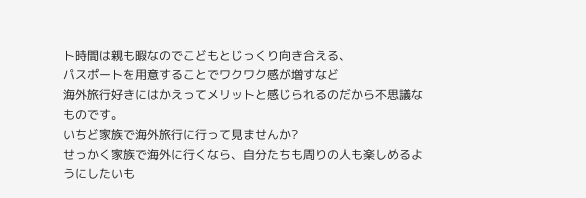ト時間は親も暇なのでこどもとじっくり向き合える、
パスポートを用意することでワクワク感が増すなど
海外旅行好きにはかえってメリットと感じられるのだから不思議なものです。
いちど家族で海外旅行に行って見ませんか?
せっかく家族で海外に行くなら、自分たちも周りの人も楽しめるようにしたいも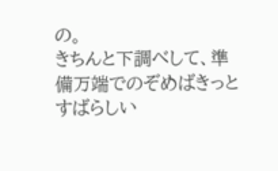の。
きちんと下調べして、準備万端でのぞめばきっとすばらしい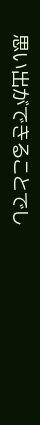思い出ができることでし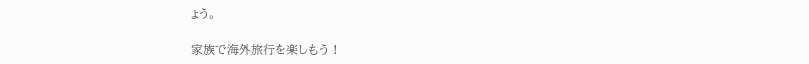ょう。

家族で海外旅行を楽しもう !